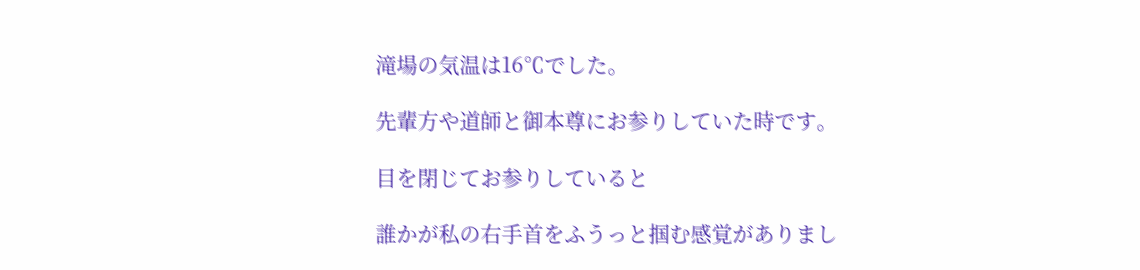滝場の気温は16℃でした。

先輩方や道師と御本尊にお参りしていた時です。

目を閉じてお参りしていると

誰かが私の右手首をふうっと掴む感覚がありまし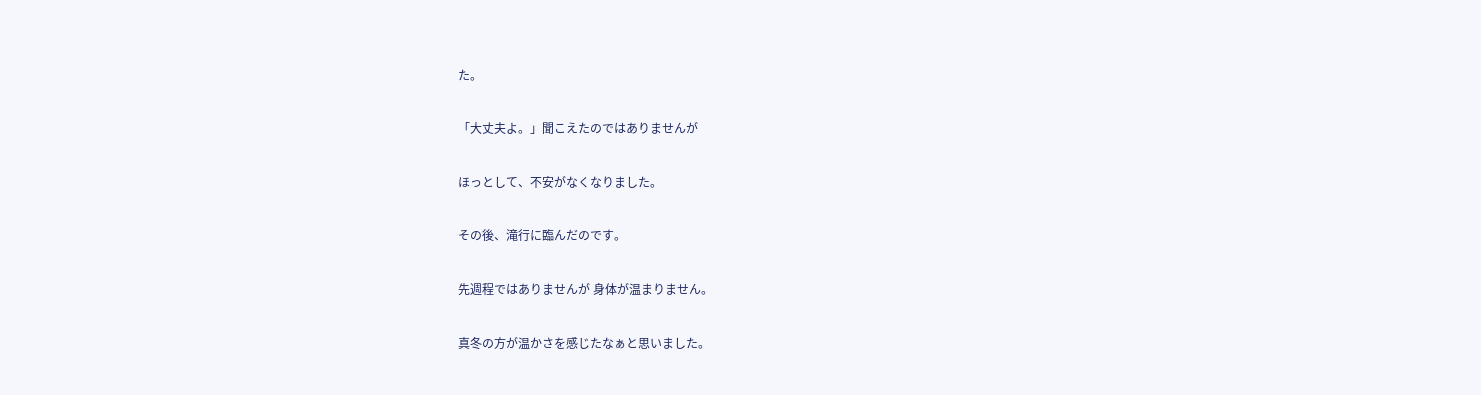た。

「大丈夫よ。」聞こえたのではありませんが

ほっとして、不安がなくなりました。

その後、滝行に臨んだのです。

先週程ではありませんが 身体が温まりません。

真冬の方が温かさを感じたなぁと思いました。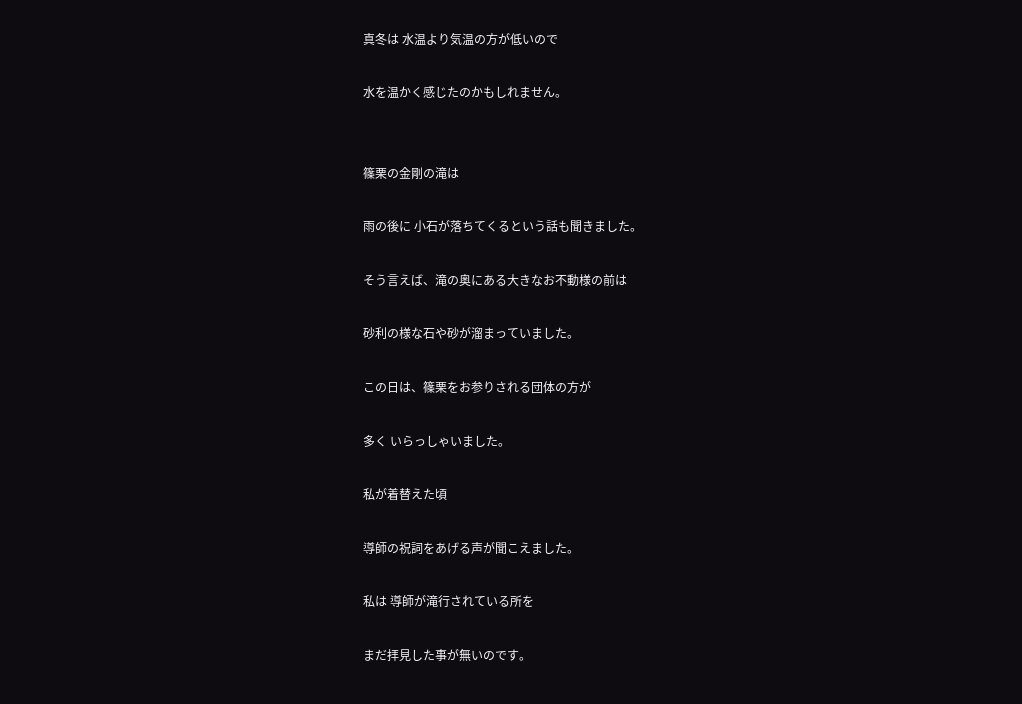真冬は 水温より気温の方が低いので

水を温かく感じたのかもしれません。


篠栗の金剛の滝は

雨の後に 小石が落ちてくるという話も聞きました。

そう言えば、滝の奥にある大きなお不動様の前は

砂利の様な石や砂が溜まっていました。

この日は、篠栗をお参りされる団体の方が

多く いらっしゃいました。

私が着替えた頃

導師の祝詞をあげる声が聞こえました。

私は 導師が滝行されている所を

まだ拝見した事が無いのです。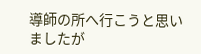導師の所へ行こうと思いましたが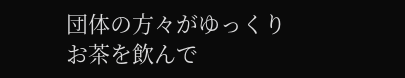団体の方々がゆっくりお茶を飲んで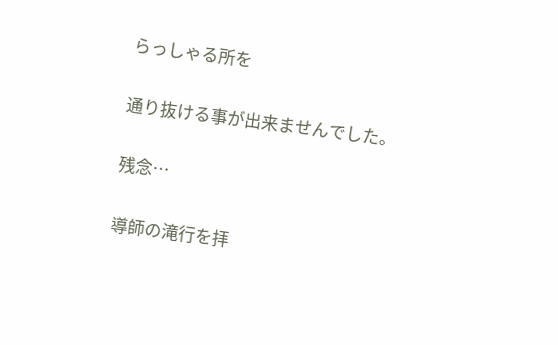らっしゃる所を

通り抜ける事が出来ませんでした。

残念…

導師の滝行を拝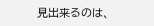見出来るのは、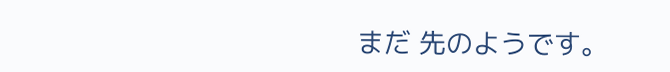まだ 先のようです。